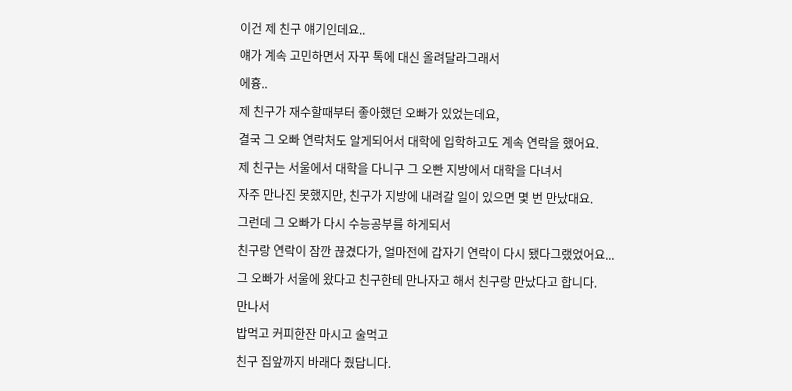이건 제 친구 얘기인데요..
얘가 계속 고민하면서 자꾸 톡에 대신 올려달라그래서
에흉..
제 친구가 재수할때부터 좋아했던 오빠가 있었는데요,
결국 그 오빠 연락처도 알게되어서 대학에 입학하고도 계속 연락을 했어요.
제 친구는 서울에서 대학을 다니구 그 오빤 지방에서 대학을 다녀서
자주 만나진 못했지만, 친구가 지방에 내려갈 일이 있으면 몇 번 만났대요.
그런데 그 오빠가 다시 수능공부를 하게되서
친구랑 연락이 잠깐 끊겼다가, 얼마전에 갑자기 연락이 다시 됐다그랬었어요...
그 오빠가 서울에 왔다고 친구한테 만나자고 해서 친구랑 만났다고 합니다.
만나서
밥먹고 커피한잔 마시고 술먹고
친구 집앞까지 바래다 줬답니다.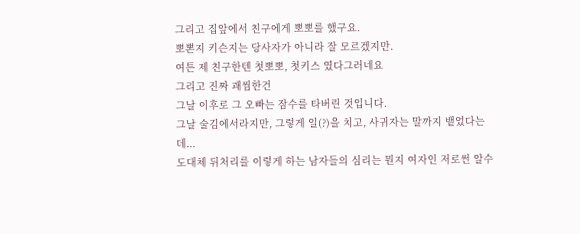그리고 집앞에서 친구에게 뽀뽀를 했구요.
뽀뽄지 키슨지는 당사자가 아니라 잘 모르겠지만.
여튼 제 친구한텐 첫뽀뽀, 첫키스 였다그러네요
그리고 진짜 괘씸한건
그날 이후로 그 오빠는 잠수를 타버린 것입니다.
그날 술김에서라지만, 그렇게 일(?)을 치고, 사귀자는 말까지 뱉었다는데...
도대체 뒤처리를 이렇게 하는 남자들의 심리는 뭔지 여자인 저로썬 알수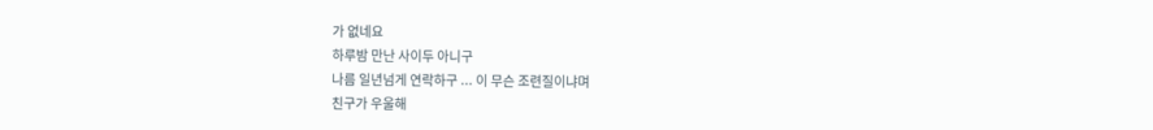가 없네요
하루밤 만난 사이두 아니구
나름 일년넘게 연락하구 ... 이 무슨 조련질이냐며
친구가 우울해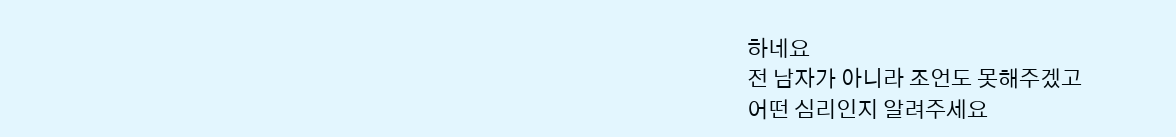하네요
전 남자가 아니라 조언도 못해주겠고
어떤 심리인지 알려주세요